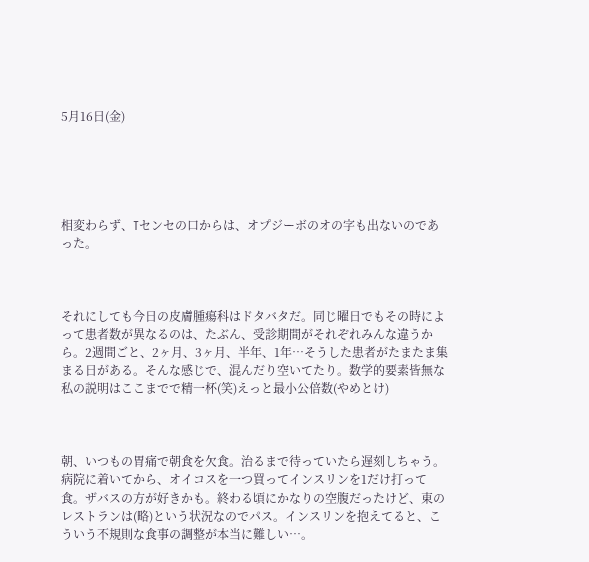5月16日(金)





相変わらず、Tセンセの口からは、オプジーボのオの字も出ないのであった。



それにしても今日の皮膚腫瘍科はドタバタだ。同じ曜日でもその時によって患者数が異なるのは、たぶん、受診期間がそれぞれみんな違うから。2週間ごと、2ヶ月、3ヶ月、半年、1年…そうした患者がたまたま集まる日がある。そんな感じで、混んだり空いてたり。数学的要素皆無な私の説明はここまでで精一杯(笑)えっと最小公倍数(やめとけ)



朝、いつもの胃痛で朝食を欠食。治るまで待っていたら遅刻しちゃう。病院に着いてから、オイコスを一つ買ってインスリンを1だけ打って食。ザバスの方が好きかも。終わる頃にかなりの空腹だったけど、東のレストランは(略)という状況なのでパス。インスリンを抱えてると、こういう不規則な食事の調整が本当に難しい…。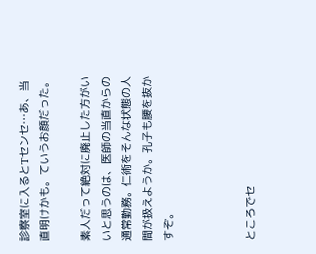診察室に入るとTセンセ…あ、当直明けかも。ていうお顔だった。

素人だって絶対に廃止した方がいいと思うのは、医師の当直からの通常勤務。仁術をそんな状態の人間が扱えようか。孔子も腰を抜かすぞ。



ところでセ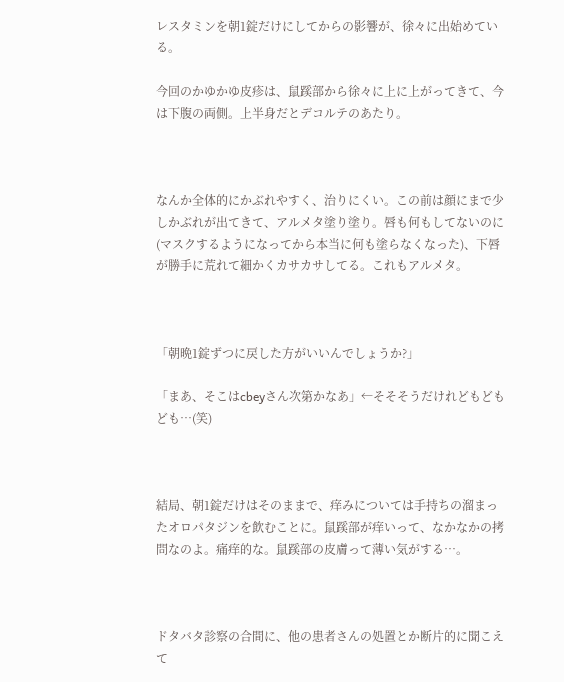レスタミンを朝1錠だけにしてからの影響が、徐々に出始めている。

今回のかゆかゆ皮疹は、鼠蹊部から徐々に上に上がってきて、今は下腹の両側。上半身だとデコルテのあたり。



なんか全体的にかぶれやすく、治りにくい。この前は顔にまで少しかぶれが出てきて、アルメタ塗り塗り。唇も何もしてないのに(マスクするようになってから本当に何も塗らなくなった)、下唇が勝手に荒れて細かくカサカサしてる。これもアルメタ。



「朝晩1錠ずつに戻した方がいいんでしょうか?」

「まあ、そこはcbeyさん次第かなあ」←そそそうだけれどもどもども…(笑)



結局、朝1錠だけはそのままで、痒みについては手持ちの溜まったオロパタジンを飲むことに。鼠蹊部が痒いって、なかなかの拷問なのよ。痛痒的な。鼠蹊部の皮膚って薄い気がする…。



ドタバタ診察の合間に、他の患者さんの処置とか断片的に聞こえて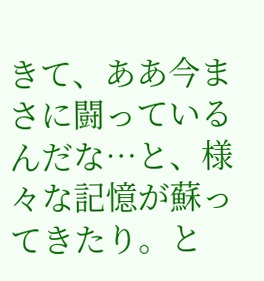きて、ああ今まさに闘っているんだな…と、様々な記憶が蘇ってきたり。と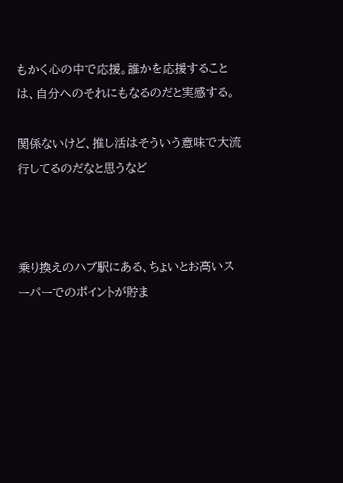もかく心の中で応援。誰かを応援することは、自分へのそれにもなるのだと実感する。

関係ないけど、推し活はそういう意味で大流行してるのだなと思うなど



乗り換えのハブ駅にある、ちょいとお高いスーパーでのポイントが貯ま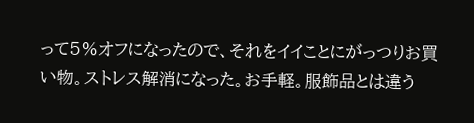って5%オフになったので、それをイイことにがっつりお買い物。ストレス解消になった。お手軽。服飾品とは違う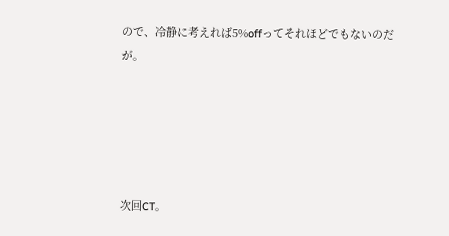ので、冷静に考えれば5%offってそれほどでもないのだが。





次回CT。